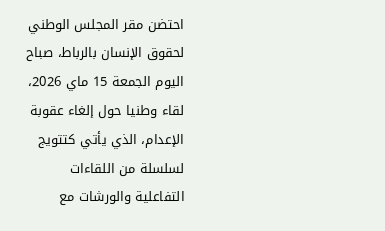احتضن مقر المجلس الوطني لحقوق الإنسان بالرباط، صباح اليوم الجمعة 15 ماي 2026، لقاء وطنيا حول إلغاء عقوبة الإعدام، الذي يأتي كتتويج لسلسلة من اللقاءات التفاعلية والورشات مع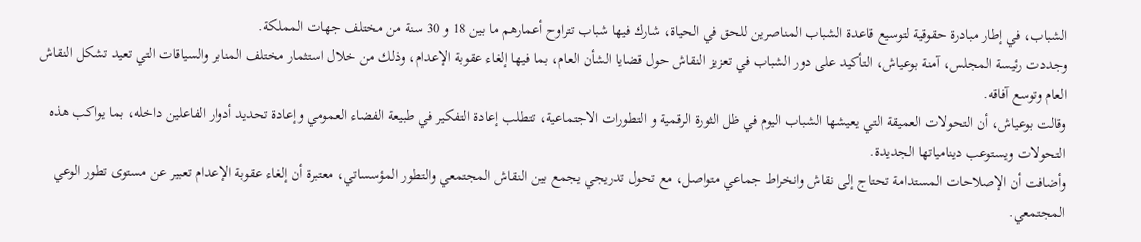الشباب، في إطار مبادرة حقوقية لتوسيع قاعدة الشباب المناصرين للحق في الحياة، شارك فيها شباب تتراوح أعمارهم ما بين 18 و 30 سنة من مختلف جهات المملكة.
وجددت رئيسة المجلس، آمنة بوعياش، التأكيد على دور الشباب في تعزيز النقاش حول قضايا الشأن العام، بما فيها إلغاء عقوبة الإعدام، وذلك من خلال استثمار مختلف المنابر والسياقات التي تعيد تشكل النقاش العام وتوسع آفاقه.
وقالت بوعياش، أن التحولات العميقة التي يعيشها الشباب اليوم في ظل الثورة الرقمية و التطورات الاجتماعية، تتطلب إعادة التفكير في طبيعة الفضاء العمومي وإعادة تحديد أدوار الفاعلين داخله، بما يواكب هذه التحولات ويستوعب دينامياتها الجديدة.
وأضافت أن الإصلاحات المستدامة تحتاج إلى نقاش وانخراط جماعي متواصل، مع تحول تدريجي يجمع بين النقاش المجتمعي والتطور المؤسساتي، معتبرة أن إلغاء عقوبة الإعدام تعبير عن مستوى تطور الوعي المجتمعي.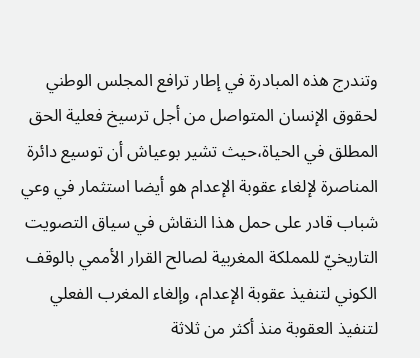وتندرج هذه المبادرة في إطار ترافع المجلس الوطني لحقوق الإنسان المتواصل من أجل ترسيخ فعلية الحق المطلق في الحياة،حيث تشير بوعياش أن توسيع دائرة المناصرة لإلغاء عقوبة الإعدام هو أيضا استثمار في وعي شباب قادر على حمل هذا النقاش في سياق التصويت التاريخيّ للمملكة المغربية لصالح القرار الأممي بالوقف الكوني لتنفيذ عقوبة الإعدام، وإلغاء المغرب الفعلي لتنفيذ العقوبة منذ أكثر من ثلاثة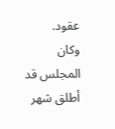عقود.
وكان المجلس قد أطلق شهر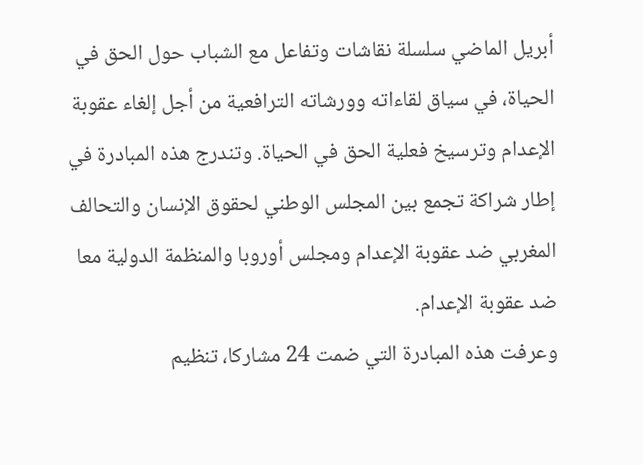أبريل الماضي سلسلة نقاشات وتفاعل مع الشباب حول الحق في الحياة، في سياق لقاءاته وورشاته الترافعية من أجل إلغاء عقوبة الإعدام وترسيخ فعلية الحق في الحياة. وتندرج هذه المبادرة في إطار شراكة تجمع بين المجلس الوطني لحقوق الإنسان والتحالف المغربي ضد عقوبة الإعدام ومجلس أوروبا والمنظمة الدولية معا ضد عقوبة الإعدام.
وعرفت هذه المبادرة التي ضمت 24 مشاركا، تنظيم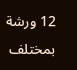12 ورشة بمختلف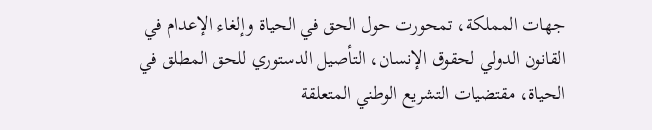جهات المملكة، تمحورت حول الحق في الحياة وإلغاء الإعدام في القانون الدولي لحقوق الإنسان، التأصيل الدستوري للحق المطلق في الحياة، مقتضيات التشريع الوطني المتعلقة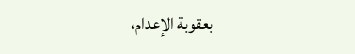بعقوبة الإعدام،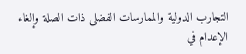التجارب الدولية والممارسات الفضلى ذات الصلة وإلغاء الإعدام في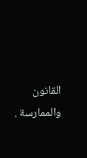القانون والممارسة .